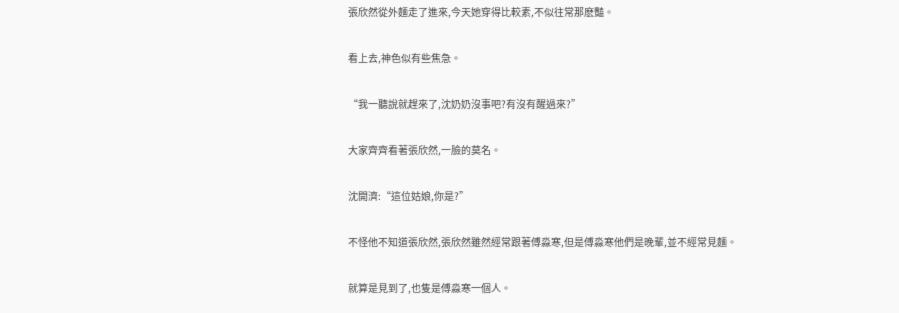張欣然從外麵走了進來,今天她穿得比較素,不似往常那麽豔。

看上去,神色似有些焦急。

“我一聽說就趕來了,沈奶奶沒事吧?有沒有醒過來?”

大家齊齊看著張欣然,一臉的莫名。

沈開濟:“這位姑娘,你是?”

不怪他不知道張欣然,張欣然雖然經常跟著傅淼寒,但是傅淼寒他們是晚輩,並不經常見麵。

就算是見到了,也隻是傅淼寒一個人。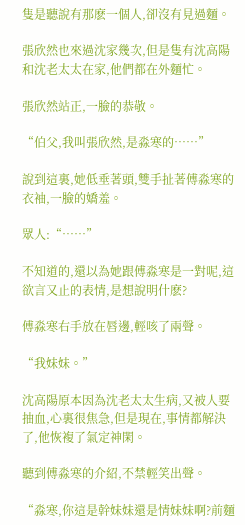隻是聽說有那麽一個人,卻沒有見過麵。

張欣然也來過沈家幾次,但是隻有沈高陽和沈老太太在家,他們都在外麵忙。

張欣然站正,一臉的恭敬。

“伯父,我叫張欣然,是淼寒的……”

說到這裏,她低垂著頭,雙手扯著傅淼寒的衣袖,一臉的嬌羞。

眾人:“……”

不知道的,還以為她跟傅淼寒是一對呢,這欲言又止的表情,是想說明什麽?

傅淼寒右手放在唇邊,輕咳了兩聲。

“我妹妹。”

沈高陽原本因為沈老太太生病,又被人要抽血,心裏很焦急,但是現在,事情都解決了,他恢複了氣定神閑。

聽到傅淼寒的介紹,不禁輕笑出聲。

“淼寒,你這是幹妹妹還是情妹妹啊?前麵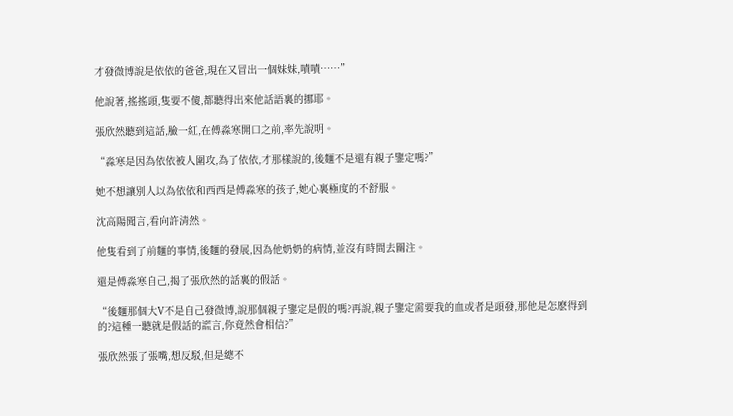才發微博說是依依的爸爸,現在又冒出一個妹妹,嘖嘖……”

他說著,搖搖頭,隻要不傻,都聽得出來他話語裏的挪耶。

張欣然聽到這話,臉一紅,在傅淼寒開口之前,率先說明。

“淼寒是因為依依被人圍攻,為了依依,才那樣說的,後麵不是還有親子鑒定嗎?”

她不想讓別人以為依依和西西是傅淼寒的孩子,她心裏極度的不舒服。

沈高陽聞言,看向許清然。

他隻看到了前麵的事情,後麵的發展,因為他奶奶的病情,並沒有時間去關注。

還是傅淼寒自己,揭了張欣然的話裏的假話。

“後麵那個大V不是自己發微博,說那個親子鑒定是假的嗎?再說,親子鑒定需要我的血或者是頭發,那他是怎麽得到的?這種一聽就是假話的謊言,你竟然會相信?”

張欣然張了張嘴,想反駁,但是總不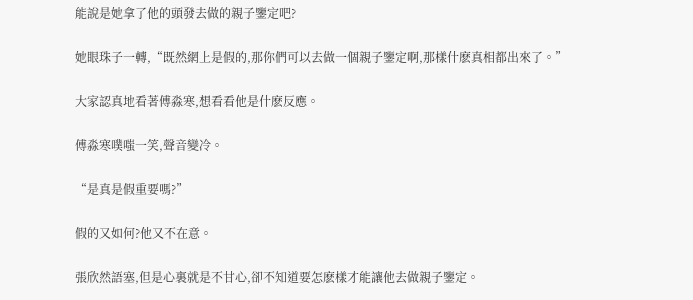能說是她拿了他的頭發去做的親子鑒定吧?

她眼珠子一轉,“既然網上是假的,那你們可以去做一個親子鑒定啊,那樣什麽真相都出來了。”

大家認真地看著傅淼寒,想看看他是什麽反應。

傅淼寒噗嗤一笑,聲音變冷。

“是真是假重要嗎?”

假的又如何?他又不在意。

張欣然語塞,但是心裏就是不甘心,卻不知道要怎麽樣才能讓他去做親子鑒定。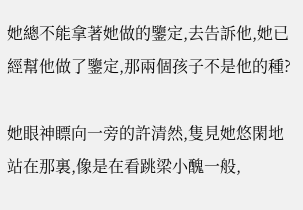她總不能拿著她做的鑒定,去告訴他,她已經幫他做了鑒定,那兩個孩子不是他的種?

她眼神瞟向一旁的許清然,隻見她悠閑地站在那裏,像是在看跳梁小醜一般,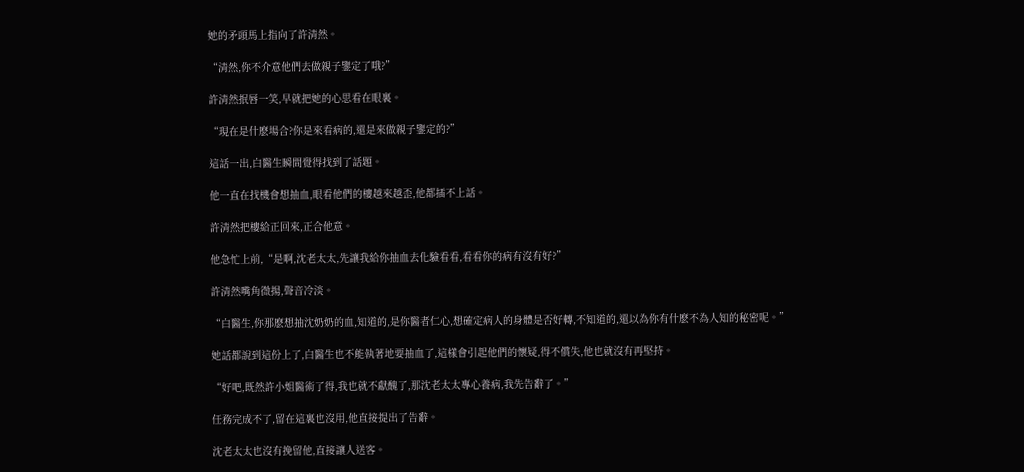她的矛頭馬上指向了許清然。

“清然,你不介意他們去做親子鑒定了哦?”

許清然抿唇一笑,早就把她的心思看在眼裏。

“現在是什麽場合?你是來看病的,還是來做親子鑒定的?”

這話一出,白醫生瞬間覺得找到了話題。

他一直在找機會想抽血,眼看他們的樓越來越歪,他都插不上話。

許清然把樓給正回來,正合他意。

他急忙上前,“是啊,沈老太太,先讓我給你抽血去化驗看看,看看你的病有沒有好?”

許清然嘴角微揚,聲音冷淡。

“白醫生,你那麽想抽沈奶奶的血,知道的,是你醫者仁心,想確定病人的身體是否好轉,不知道的,還以為你有什麽不為人知的秘密呢。”

她話都說到這份上了,白醫生也不能執著地要抽血了,這樣會引起他們的懷疑,得不償失,他也就沒有再堅持。

“好吧,既然許小姐醫術了得,我也就不獻醜了,那沈老太太專心養病,我先告辭了。”

任務完成不了,留在這裏也沒用,他直接提出了告辭。

沈老太太也沒有挽留他,直接讓人送客。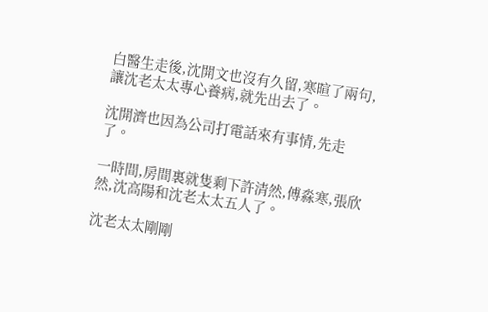白醫生走後,沈開文也沒有久留,寒暄了兩句,讓沈老太太專心養病,就先出去了。

沈開濟也因為公司打電話來有事情,先走了。

一時間,房間裏就隻剩下許清然,傅淼寒,張欣然,沈高陽和沈老太太五人了。

沈老太太剛剛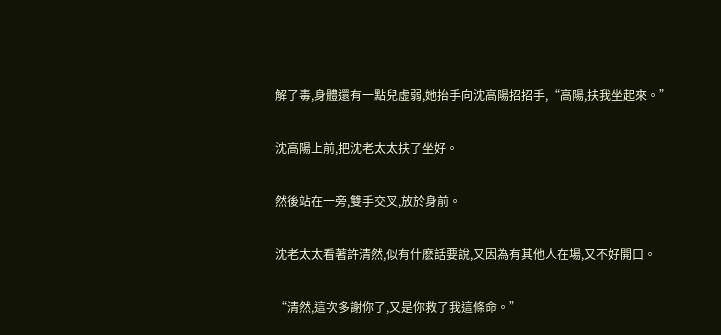解了毒,身體還有一點兒虛弱,她抬手向沈高陽招招手,“高陽,扶我坐起來。”

沈高陽上前,把沈老太太扶了坐好。

然後站在一旁,雙手交叉,放於身前。

沈老太太看著許清然,似有什麽話要說,又因為有其他人在場,又不好開口。

“清然,這次多謝你了,又是你救了我這條命。”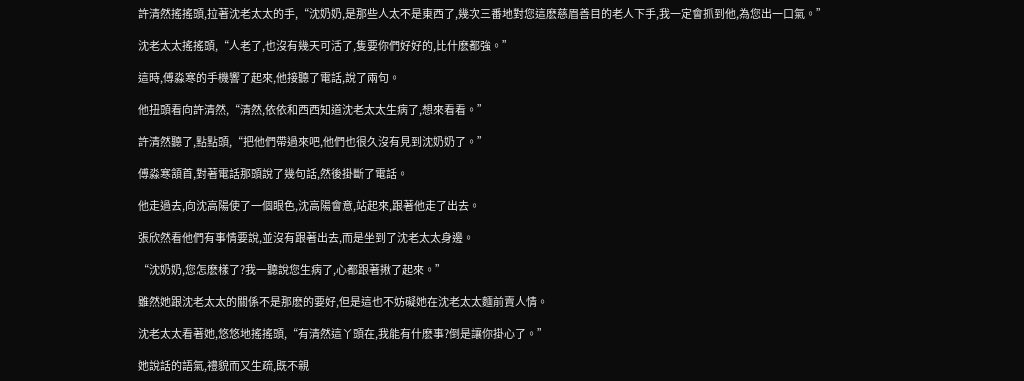許清然搖搖頭,拉著沈老太太的手,“沈奶奶,是那些人太不是東西了,幾次三番地對您這麽慈眉善目的老人下手,我一定會抓到他,為您出一口氣。”

沈老太太搖搖頭,“人老了,也沒有幾天可活了,隻要你們好好的,比什麽都強。”

這時,傅淼寒的手機響了起來,他接聽了電話,說了兩句。

他扭頭看向許清然,“清然,依依和西西知道沈老太太生病了,想來看看。”

許清然聽了,點點頭,“把他們帶過來吧,他們也很久沒有見到沈奶奶了。”

傅淼寒頷首,對著電話那頭說了幾句話,然後掛斷了電話。

他走過去,向沈高陽使了一個眼色,沈高陽會意,站起來,跟著他走了出去。

張欣然看他們有事情要說,並沒有跟著出去,而是坐到了沈老太太身邊。

“沈奶奶,您怎麽樣了?我一聽說您生病了,心都跟著揪了起來。”

雖然她跟沈老太太的關係不是那麽的要好,但是這也不妨礙她在沈老太太麵前賣人情。

沈老太太看著她,悠悠地搖搖頭,“有清然這丫頭在,我能有什麽事?倒是讓你掛心了。”

她說話的語氣,禮貌而又生疏,既不親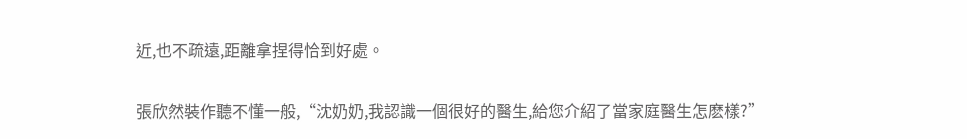近,也不疏遠,距離拿捏得恰到好處。

張欣然裝作聽不懂一般,“沈奶奶,我認識一個很好的醫生,給您介紹了當家庭醫生怎麽樣?”